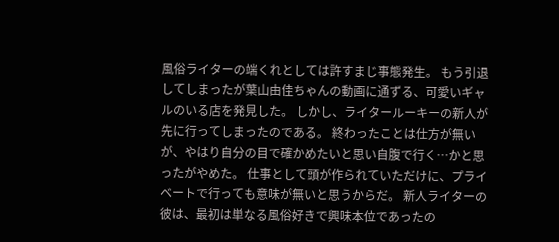風俗ライターの端くれとしては許すまじ事態発生。 もう引退してしまったが葉山由佳ちゃんの動画に通ずる、可愛いギャルのいる店を発見した。 しかし、ライタールーキーの新人が先に行ってしまったのである。 終わったことは仕方が無いが、やはり自分の目で確かめたいと思い自腹で行く…かと思ったがやめた。 仕事として頭が作られていただけに、プライベートで行っても意味が無いと思うからだ。 新人ライターの彼は、最初は単なる風俗好きで興味本位であったの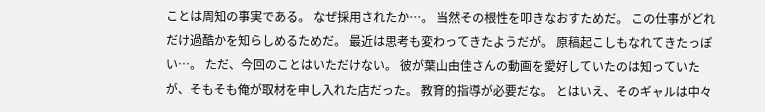ことは周知の事実である。 なぜ採用されたか…。 当然その根性を叩きなおすためだ。 この仕事がどれだけ過酷かを知らしめるためだ。 最近は思考も変わってきたようだが。 原稿起こしもなれてきたっぽい…。 ただ、今回のことはいただけない。 彼が葉山由佳さんの動画を愛好していたのは知っていたが、そもそも俺が取材を申し入れた店だった。 教育的指導が必要だな。 とはいえ、そのギャルは中々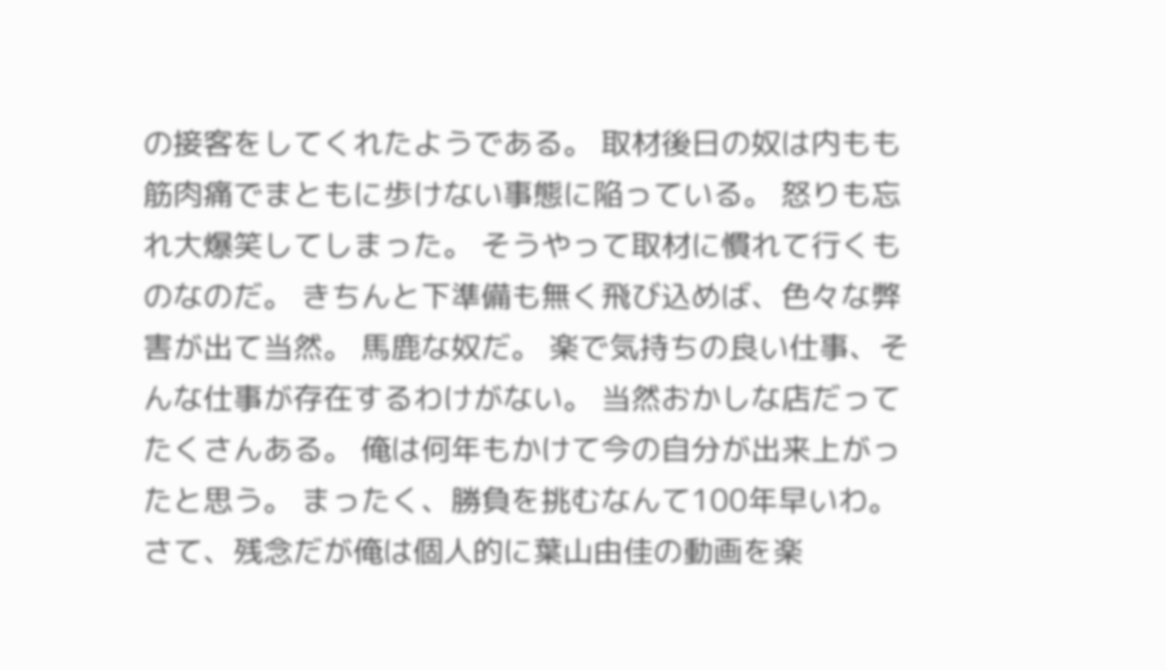の接客をしてくれたようである。 取材後日の奴は内もも筋肉痛でまともに歩けない事態に陥っている。 怒りも忘れ大爆笑してしまった。 そうやって取材に慣れて行くものなのだ。 きちんと下準備も無く飛び込めば、色々な弊害が出て当然。 馬鹿な奴だ。 楽で気持ちの良い仕事、そんな仕事が存在するわけがない。 当然おかしな店だってたくさんある。 俺は何年もかけて今の自分が出来上がったと思う。 まったく、勝負を挑むなんて100年早いわ。 さて、残念だが俺は個人的に葉山由佳の動画を楽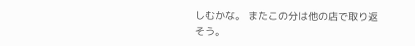しむかな。 またこの分は他の店で取り返そう。